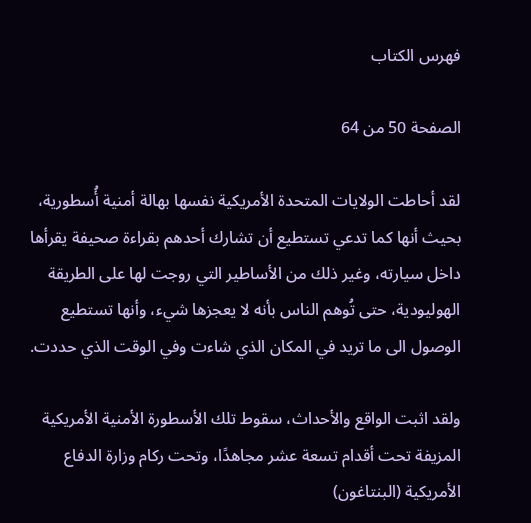فهرس الكتاب

الصفحة 50 من 64

لقد أحاطت الولايات المتحدة الأمريكية نفسها بهالة أمنية أُسطورية، بحيث أنها كما تدعي تستطيع أن تشارك أحدهم بقراءة صحيفة يقرأها داخل سيارته، وغير ذلك من الأساطير التي روجت لها على الطريقة الهوليودية، حتى تُوهم الناس بأنه لا يعجزها شيء، وأنها تستطيع الوصول الى ما تريد في المكان الذي شاءت وفي الوقت الذي حددت.

ولقد اثبت الواقع والأحداث، سقوط تلك الأسطورة الأمنية الأمريكية المزيفة تحت أقدام تسعة عشر مجاهدًا، وتحت ركام وزارة الدفاع الأمريكية (البنتاغون)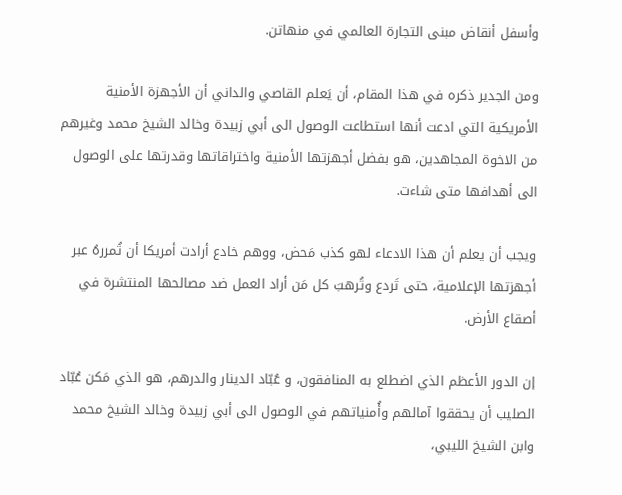وأسفل أنقاض مبنى التجارة العالمي في منهاتن.

ومن الجدير ذكره في هذا المقام، أن يَعلم القاصي والداني أن الأجهزة الأمنية الأمريكية التي ادعت أنها استطاعت الوصول الى أبي زبيدة وخالد الشيخ محمد وغيرهم من الاخوة المجاهدين، هو بفضل أجهزتها الأمنية واختراقاتها وقدرتها على الوصول الى أهدافها متى شاءت.

ويجب أن يعلم أن هذا الادعاء لهو كذب مَحض، ووهم خادع أرادت أمريكا أن تُمررهُ عبر أجهزتها الإعلامية، حتى تَردع وتُرهبَ كل مَن أراد العمل ضد مصالحها المنتشرة في أصقاع الأرض.

إن الدور الأعظم الذي اضطلع به المنافقون، و عُبّاد الدينار والدرهم، هو الذي مَكن عُبّاد الصليب أن يحققوا آمالهم وأُمنياتهم في الوصول الى أبي زبيدة وخالد الشيخ محمد وابن الشيخ الليبي،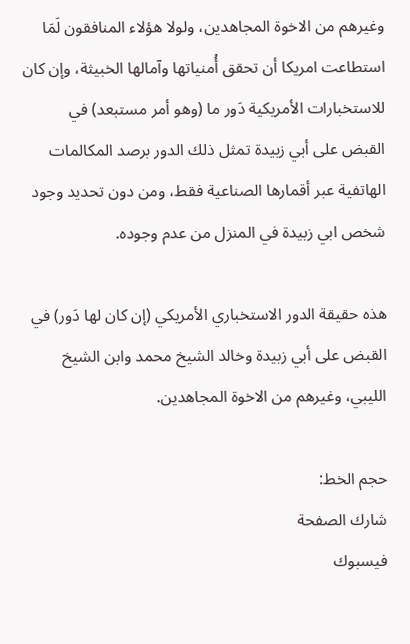وغيرهم من الاخوة المجاهدين، ولولا هؤلاء المنافقون لَمَا استطاعت امريكا أن تحقق أُمنياتها وآمالها الخبيثة، وإن كان للاستخبارات الأمريكية دَور ما (وهو أمر مستبعد) في القبض على أبي زبيدة تمثل ذلك الدور برصد المكالمات الهاتفية عبر أقمارها الصناعية فقط، ومن دون تحديد وجود شخص ابي زبيدة في المنزل من عدم وجوده.

هذه حقيقة الدور الاستخباري الأمريكي (إن كان لها دَور) في القبض على أبي زبيدة وخالد الشيخ محمد وابن الشيخ الليبي، وغيرهم من الاخوة المجاهدين.

حجم الخط:
شارك الصفحة
فيسبوك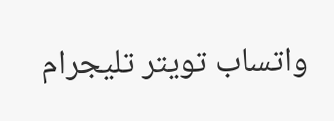واتساب تويتر تليجرام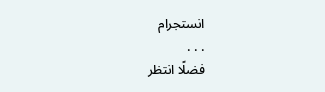انستجرام
. . .
فضلًا انتظر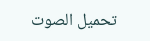تحميل الصوت